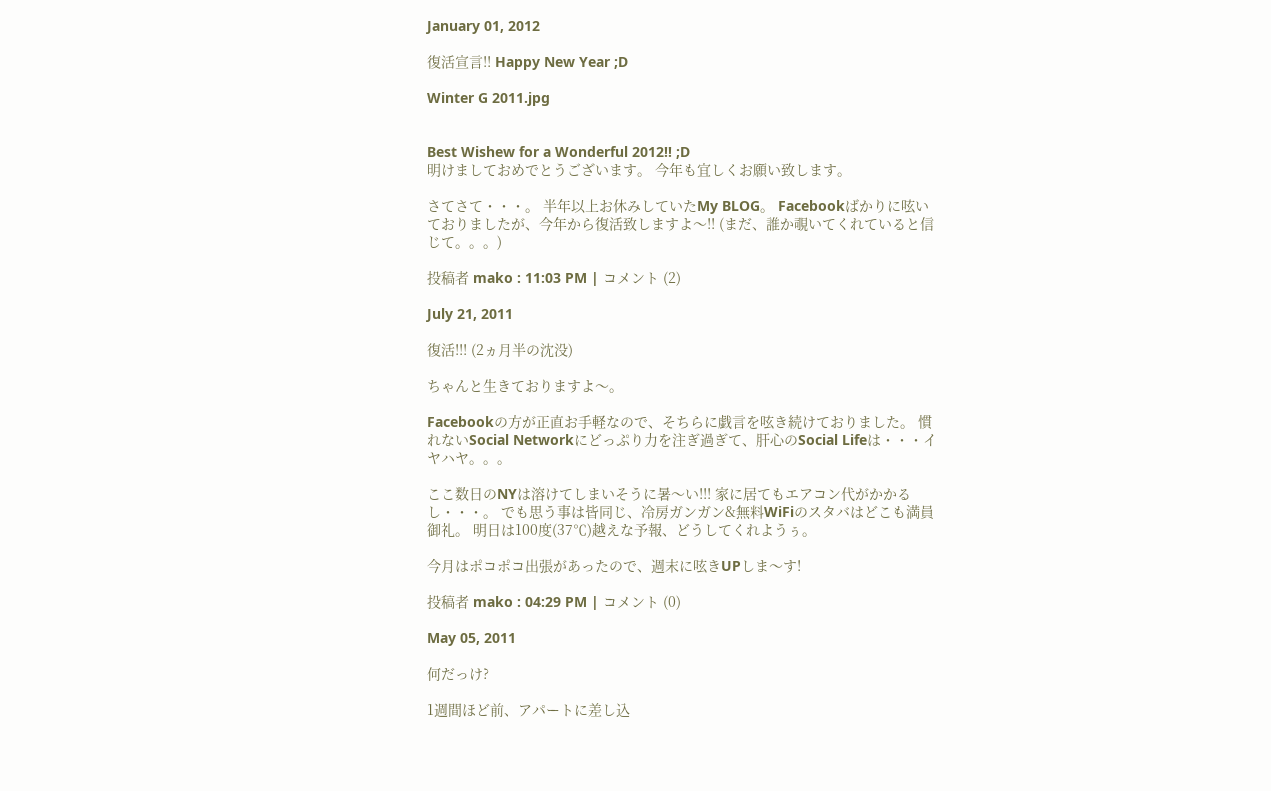January 01, 2012

復活宣言!! Happy New Year ;D

Winter G 2011.jpg


Best Wishew for a Wonderful 2012!! ;D
明けましておめでとうございます。 今年も宜しくお願い致します。

さてさて・・・。 半年以上お休みしていたMy BLOG。 Facebookばかりに呟いておりましたが、今年から復活致しますよ〜!! (まだ、誰か覗いてくれていると信じて。。。)

投稿者 mako : 11:03 PM | コメント (2)

July 21, 2011

復活!!! (2ヵ月半の沈没)

ちゃんと生きておりますよ〜。

Facebookの方が正直お手軽なので、そちらに戯言を呟き続けておりました。 慣れないSocial Networkにどっぷり力を注ぎ過ぎて、肝心のSocial Lifeは・・・イヤハヤ。。。

ここ数日のNYは溶けてしまいそうに暑〜い!!! 家に居てもエアコン代がかかるし・・・。 でも思う事は皆同じ、冷房ガンガン&無料WiFiのスタバはどこも満員御礼。 明日は100度(37℃)越えな予報、どうしてくれようぅ。

今月はポコポコ出張があったので、週末に呟きUPしま〜す!

投稿者 mako : 04:29 PM | コメント (0)

May 05, 2011

何だっけ?

1週間ほど前、アパートに差し込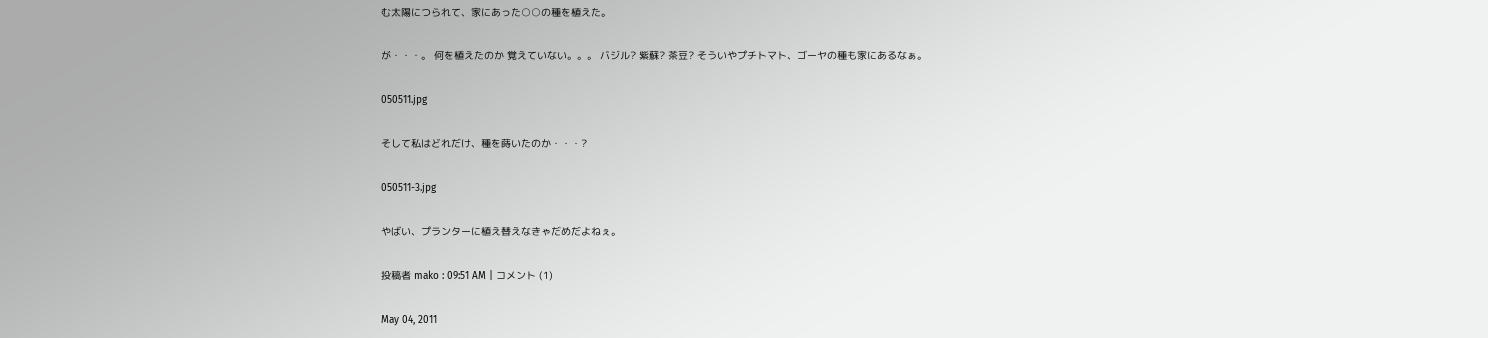む太陽につられて、家にあった○○の種を植えた。

が・・・。 何を植えたのか 覚えていない。。。 バジル? 紫蘇? 茶豆? そういやプチトマト、ゴーヤの種も家にあるなぁ。

050511.jpg

そして私はどれだけ、種を蒔いたのか・・・?

050511-3.jpg

やばい、プランターに植え替えなきゃだめだよねぇ。

投稿者 mako : 09:51 AM | コメント (1)

May 04, 2011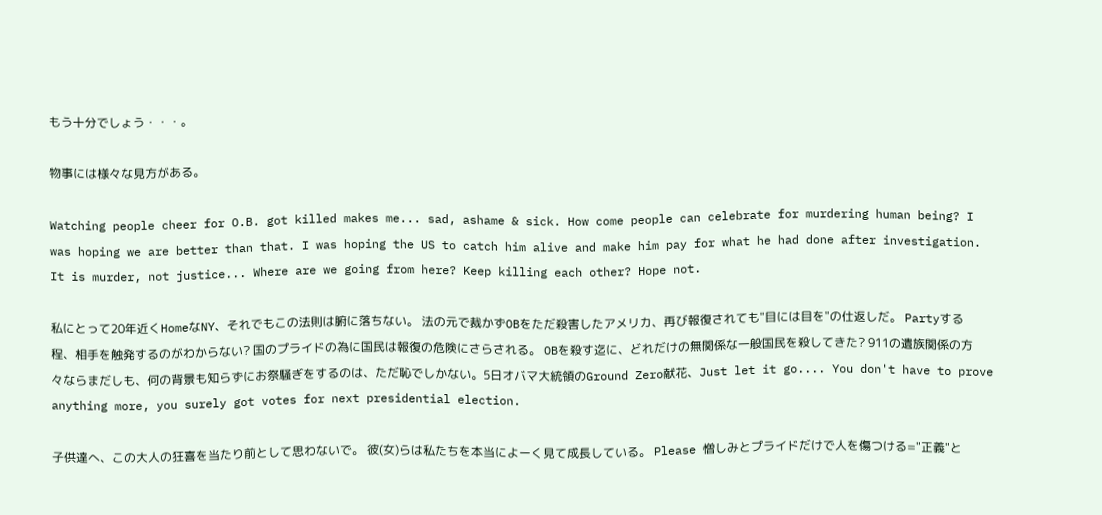もう十分でしょう・・・。

物事には様々な見方がある。

Watching people cheer for O.B. got killed makes me... sad, ashame & sick. How come people can celebrate for murdering human being? I was hoping we are better than that. I was hoping the US to catch him alive and make him pay for what he had done after investigation. It is murder, not justice... Where are we going from here? Keep killing each other? Hope not.

私にとって20年近くHomeなNY、それでもこの法則は腑に落ちない。 法の元で裁かずOBをただ殺害したアメリカ、再び報復されても"目には目を"の仕返しだ。 Partyする程、相手を触発するのがわからない? 国のプライドの為に国民は報復の危険にさらされる。 OBを殺す迄に、どれだけの無関係な一般国民を殺してきた? 911の遺族関係の方々ならまだしも、何の背景も知らずにお祭騒ぎをするのは、ただ恥でしかない。5日オバマ大統領のGround Zero献花、Just let it go.... You don't have to prove anything more, you surely got votes for next presidential election.

子供達へ、この大人の狂喜を当たり前として思わないで。 彼(女)らは私たちを本当によーく見て成長している。 Please 憎しみとプライドだけで人を傷つける="正義"と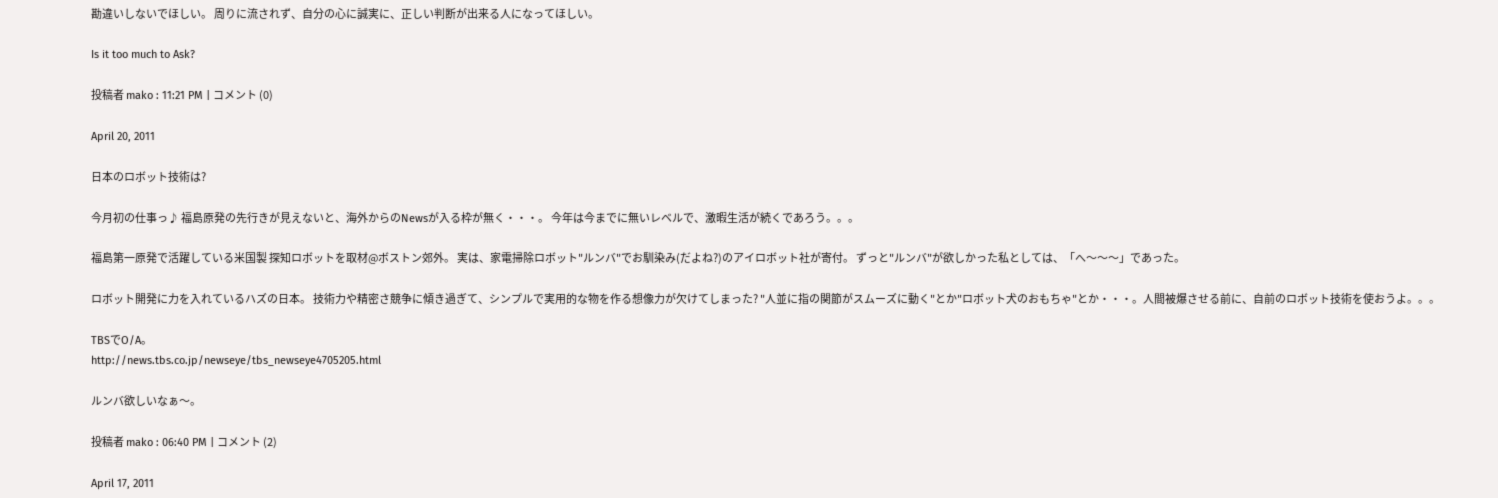勘違いしないでほしい。 周りに流されず、自分の心に誠実に、正しい判断が出来る人になってほしい。

Is it too much to Ask?

投稿者 mako : 11:21 PM | コメント (0)

April 20, 2011

日本のロボット技術は?

今月初の仕事っ♪ 福島原発の先行きが見えないと、海外からのNewsが入る枠が無く・・・。 今年は今までに無いレベルで、激暇生活が続くであろう。。。

福島第一原発で活躍している米国製 探知ロボットを取材@ボストン郊外。 実は、家電掃除ロボット"ルンバ"でお馴染み(だよね?)のアイロボット社が寄付。 ずっと"ルンバ"が欲しかった私としては、「へ〜〜〜」であった。

ロボット開発に力を入れているハズの日本。 技術力や精密さ競争に傾き過ぎて、シンプルで実用的な物を作る想像力が欠けてしまった? "人並に指の関節がスムーズに動く"とか"ロボット犬のおもちゃ"とか・・・。人間被爆させる前に、自前のロボット技術を使おうよ。。。

TBSでO/A。
http://news.tbs.co.jp/newseye/tbs_newseye4705205.html

ルンバ欲しいなぁ〜。

投稿者 mako : 06:40 PM | コメント (2)

April 17, 2011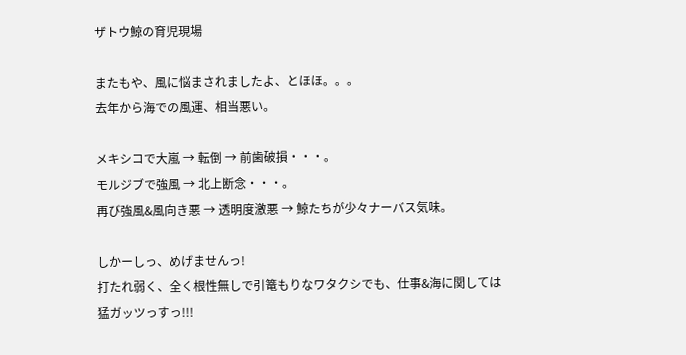ザトウ鯨の育児現場

またもや、風に悩まされましたよ、とほほ。。。
去年から海での風運、相当悪い。

メキシコで大嵐 → 転倒 → 前歯破損・・・。
モルジブで強風 → 北上断念・・・。
再び強風&風向き悪 → 透明度激悪 → 鯨たちが少々ナーバス気味。

しかーしっ、めげませんっ!
打たれ弱く、全く根性無しで引篭もりなワタクシでも、仕事&海に関しては猛ガッツっすっ!!!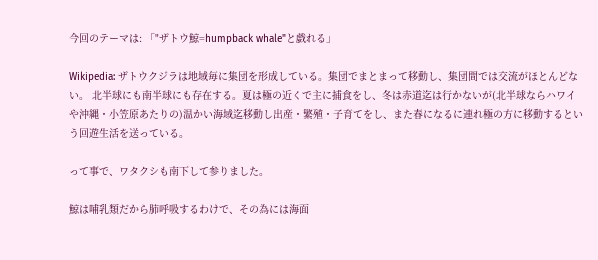今回のテーマは: 「"ザトウ鯨=humpback whale"と戯れる」

Wikipedia: ザトウクジラは地域毎に集団を形成している。集団でまとまって移動し、集団間では交流がほとんどない。 北半球にも南半球にも存在する。夏は極の近くで主に捕食をし、冬は赤道迄は行かないが(北半球ならハワイや沖縄・小笠原あたりの)温かい海域迄移動し出産・繁殖・子育てをし、また春になるに連れ極の方に移動するという回遊生活を送っている。

って事で、ワタクシも南下して参りました。

鯨は哺乳類だから肺呼吸するわけで、その為には海面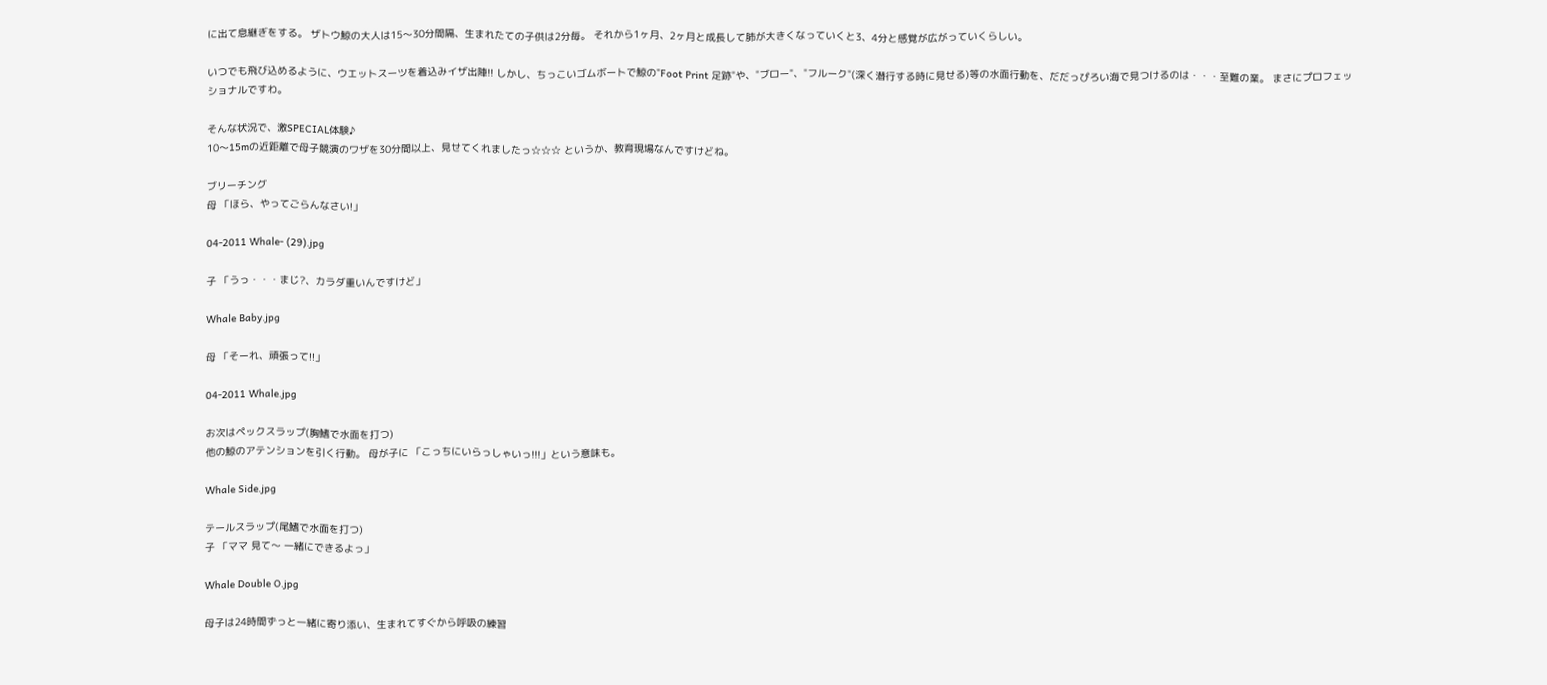に出て息継ぎをする。 ザトウ鯨の大人は15〜30分間隔、生まれたての子供は2分毎。 それから1ヶ月、2ヶ月と成長して肺が大きくなっていくと3、4分と感覚が広がっていくらしい。

いつでも飛び込めるように、ウエットスーツを着込みイザ出陣!! しかし、ちっこいゴムボートで鯨の"Foot Print 足跡"や、"ブロー"、"フルーク"(深く潜行する時に見せる)等の水面行動を、だだっぴろい海で見つけるのは・・・至難の業。 まさにプロフェッショナルですわ。

そんな状況で、激SPECIAL体験♪
10〜15mの近距離で母子競演のワザを30分間以上、見せてくれましたっ☆☆☆ というか、教育現場なんですけどね。

ブリーチング
母 「ほら、やってごらんなさい!」

04-2011 Whale- (29).jpg

子 「うっ・・・まじ?、カラダ重いんですけど」

Whale Baby.jpg

母 「そーれ、頑張って!!」

04-2011 Whale.jpg

お次はペックスラップ(胸鰭で水面を打つ)
他の鯨のアテンションを引く行動。 母が子に 「こっちにいらっしゃいっ!!!」という意味も。

Whale Side.jpg

テールスラップ(尾鰭で水面を打つ)
子 「ママ 見て〜 一緒にできるよっ」

Whale Double O.jpg

母子は24時間ずっと一緒に寄り添い、生まれてすぐから呼吸の練習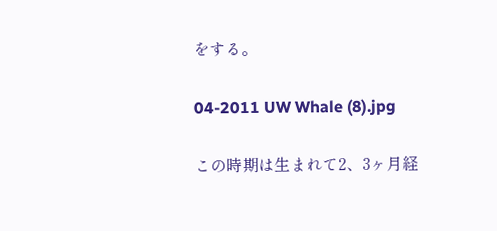をする。

04-2011 UW Whale (8).jpg

この時期は生まれて2、3ヶ月経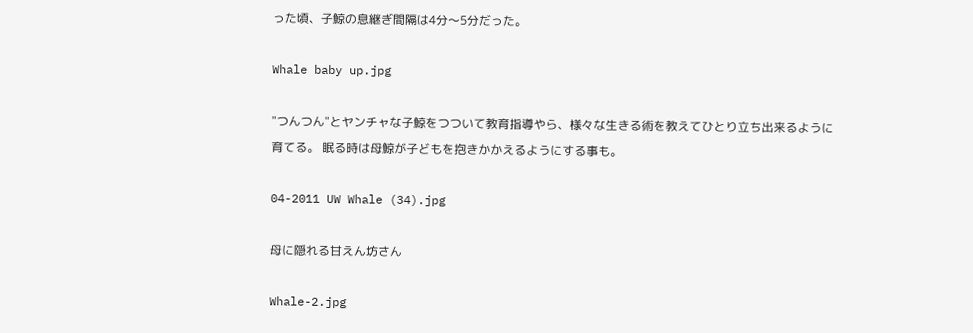った頃、子鯨の息継ぎ間隔は4分〜5分だった。

Whale baby up.jpg

"つんつん"とヤンチャな子鯨をつついて教育指導やら、様々な生きる術を教えてひとり立ち出来るように育てる。 眠る時は母鯨が子どもを抱きかかえるようにする事も。

04-2011 UW Whale (34).jpg

母に隠れる甘えん坊さん

Whale-2.jpg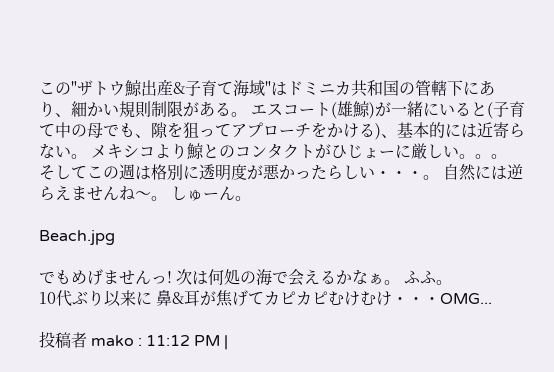この"ザトウ鯨出産&子育て海域"はドミニカ共和国の管轄下にあり、細かい規則制限がある。 エスコート(雄鯨)が一緒にいると(子育て中の母でも、隙を狙ってアプローチをかける)、基本的には近寄らない。 メキシコより鯨とのコンタクトがひじょーに厳しい。。。 そしてこの週は格別に透明度が悪かったらしい・・・。 自然には逆らえませんね〜。 しゅーん。

Beach.jpg

でもめげませんっ! 次は何処の海で会えるかなぁ。 ふふ。
10代ぶり以来に 鼻&耳が焦げてカピカピむけむけ・・・OMG...

投稿者 mako : 11:12 PM |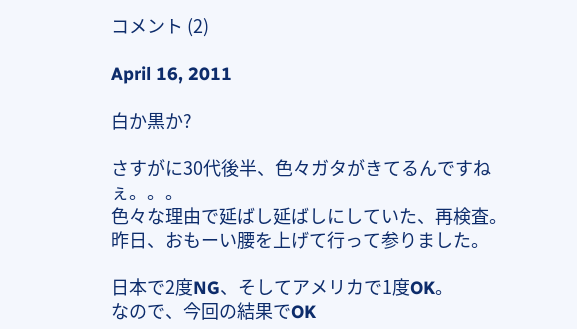コメント (2)

April 16, 2011

白か黒か?

さすがに30代後半、色々ガタがきてるんですねぇ。。。
色々な理由で延ばし延ばしにしていた、再検査。
昨日、おもーい腰を上げて行って参りました。

日本で2度NG、そしてアメリカで1度OK。
なので、今回の結果でOK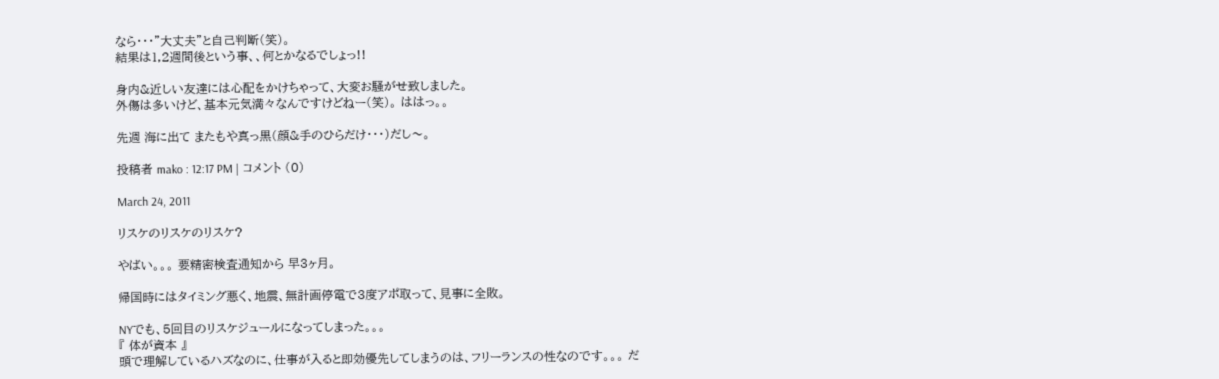なら・・・"大丈夫"と自己判断(笑)。
結果は1,2週間後という事、、何とかなるでしょっ!!

身内&近しい友達には心配をかけちゃって、大変お騒がせ致しました。
外傷は多いけど、基本元気満々なんですけどねー(笑)。 ははっ。。

先週 海に出て またもや真っ黒(顔&手のひらだけ・・・)だし〜。

投稿者 mako : 12:17 PM | コメント (0)

March 24, 2011

リスケのリスケのリスケ?

やばい。。。 要精密検査通知から 早3ヶ月。

帰国時にはタイミング悪く、地震、無計画停電で3度アポ取って、見事に全敗。

NYでも、5回目のリスケジュールになってしまった。。。
『 体が資本 』
頭で理解しているハズなのに、仕事が入ると即効優先してしまうのは、フリーランスの性なのです。。。 だ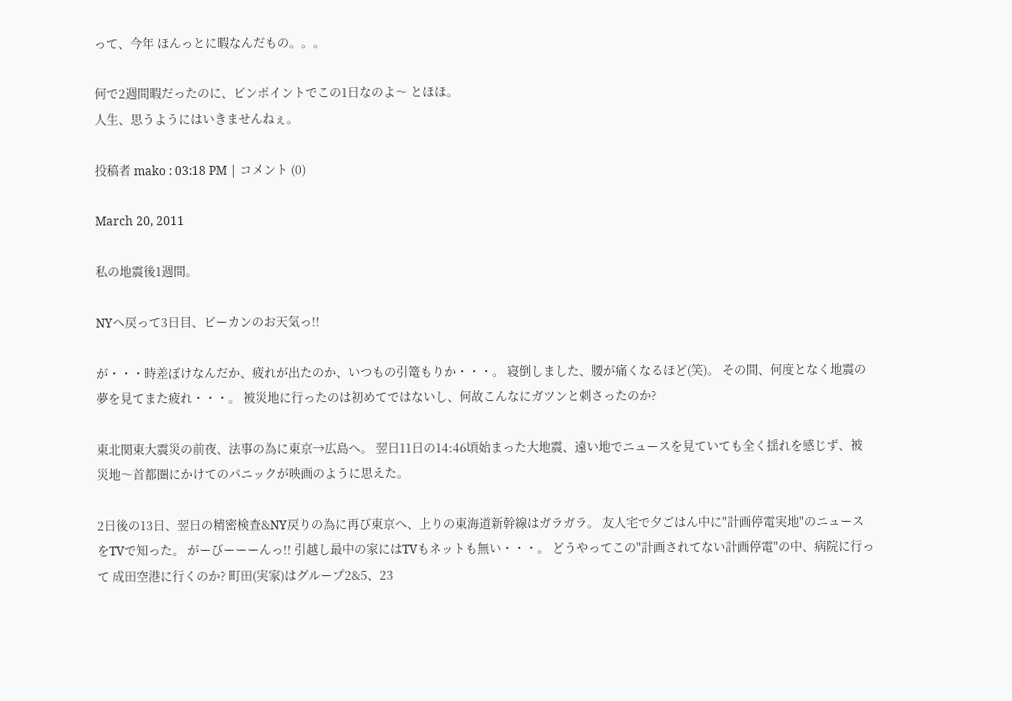って、今年 ほんっとに暇なんだもの。。。

何で2週間暇だったのに、ピンポイントでこの1日なのよ〜 とほほ。
人生、思うようにはいきませんねぇ。

投稿者 mako : 03:18 PM | コメント (0)

March 20, 2011

私の地震後1週間。

NYへ戻って3日目、ピーカンのお天気っ!!

が・・・時差ぼけなんだか、疲れが出たのか、いつもの引篭もりか・・・。 寝倒しました、腰が痛くなるほど(笑)。 その間、何度となく地震の夢を見てまた疲れ・・・。 被災地に行ったのは初めてではないし、何故こんなにガツンと刺さったのか?

東北関東大震災の前夜、法事の為に東京→広島へ。 翌日11日の14:46頃始まった大地震、遠い地でニュースを見ていても全く揺れを感じず、被災地〜首都圏にかけてのパニックが映画のように思えた。

2日後の13日、翌日の精密検査&NY戻りの為に再び東京へ、上りの東海道新幹線はガラガラ。 友人宅で夕ごはん中に"計画停電実地"のニュースをTVで知った。 がーびーーーんっ!! 引越し最中の家にはTVもネットも無い・・・。 どうやってこの"計画されてない計画停電"の中、病院に行って 成田空港に行くのか? 町田(実家)はグループ2&5、23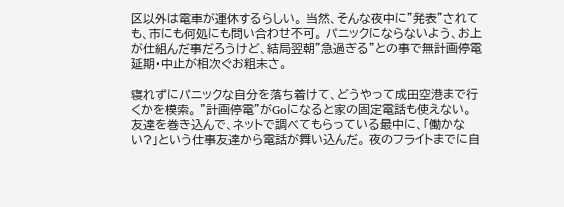区以外は電車が運休するらしい。 当然、そんな夜中に"発表"されても、市にも何処にも問い合わせ不可。 パニックにならないよう、お上が仕組んだ事だろうけど、結局翌朝"急過ぎる"との事で無計画停電延期・中止が相次ぐお粗末さ。

寝れずにパニックな自分を落ち着けて、どうやって成田空港まで行くかを模索。 "計画停電"がGoになると家の固定電話も使えない。 友達を巻き込んで、ネットで調べてもらっている最中に、「働かない?」という仕事友達から電話が舞い込んだ。 夜のフライトまでに自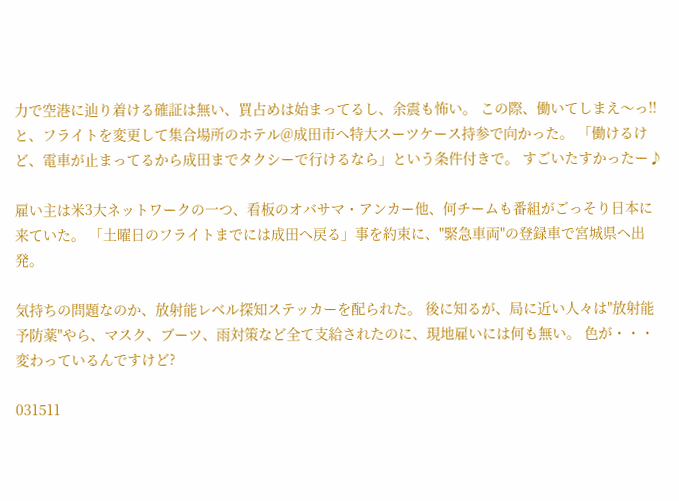力で空港に辿り着ける確証は無い、買占めは始まってるし、余震も怖い。 この際、働いてしまえ〜っ!! と、フライトを変更して集合場所のホテル@成田市へ特大スーツケース持参で向かった。 「働けるけど、電車が止まってるから成田までタクシーで行けるなら」という条件付きで。 すごいたすかったー♪

雇い主は米3大ネットワークの一つ、看板のオバサマ・アンカー他、何チームも番組がごっそり日本に来ていた。 「土曜日のフライトまでには成田へ戻る」事を約束に、"緊急車両"の登録車で宮城県へ出発。

気持ちの問題なのか、放射能レベル探知ステッカーを配られた。 後に知るが、局に近い人々は"放射能予防薬"やら、マスク、ブーツ、雨対策など全て支給されたのに、現地雇いには何も無い。 色が・・・変わっているんですけど?

031511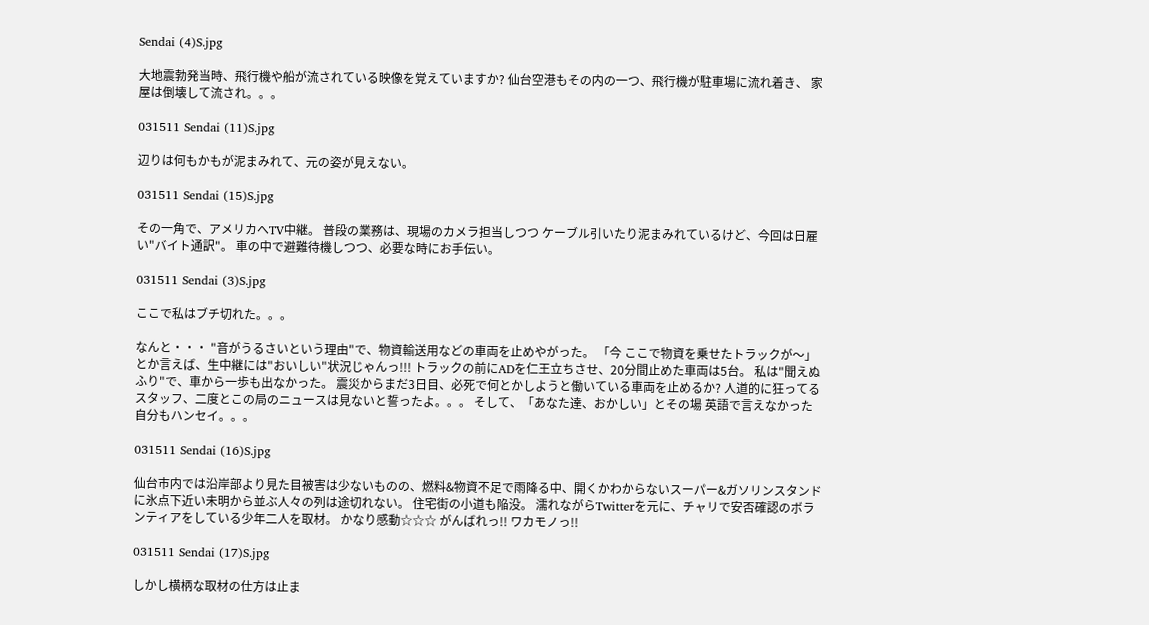Sendai (4)S.jpg

大地震勃発当時、飛行機や船が流されている映像を覚えていますか? 仙台空港もその内の一つ、飛行機が駐車場に流れ着き、 家屋は倒壊して流され。。。

031511 Sendai (11)S.jpg

辺りは何もかもが泥まみれて、元の姿が見えない。

031511 Sendai (15)S.jpg

その一角で、アメリカへTV中継。 普段の業務は、現場のカメラ担当しつつ ケーブル引いたり泥まみれているけど、今回は日雇い"バイト通訳"。 車の中で避難待機しつつ、必要な時にお手伝い。

031511 Sendai (3)S.jpg

ここで私はブチ切れた。。。

なんと・・・ "音がうるさいという理由"で、物資輸送用などの車両を止めやがった。 「今 ここで物資を乗せたトラックが〜」とか言えば、生中継には"おいしい"状況じゃんっ!!! トラックの前にADを仁王立ちさせ、20分間止めた車両は5台。 私は"聞えぬふり"で、車から一歩も出なかった。 震災からまだ3日目、必死で何とかしようと働いている車両を止めるか? 人道的に狂ってるスタッフ、二度とこの局のニュースは見ないと誓ったよ。。。 そして、「あなた達、おかしい」とその場 英語で言えなかった自分もハンセイ。。。

031511 Sendai (16)S.jpg

仙台市内では沿岸部より見た目被害は少ないものの、燃料&物資不足で雨降る中、開くかわからないスーパー&ガソリンスタンドに氷点下近い未明から並ぶ人々の列は途切れない。 住宅街の小道も陥没。 濡れながらTwitterを元に、チャリで安否確認のボランティアをしている少年二人を取材。 かなり感動☆☆☆ がんばれっ!! ワカモノっ!!

031511 Sendai (17)S.jpg

しかし横柄な取材の仕方は止ま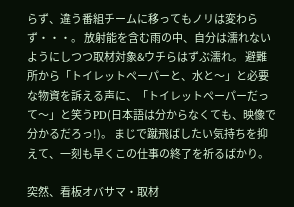らず、違う番組チームに移ってもノリは変わらず・・・。 放射能を含む雨の中、自分は濡れないようにしつつ取材対象&ウチらはずぶ濡れ。 避難所から「トイレットペーパーと、水と〜」と必要な物資を訴える声に、「トイレットペーパーだって〜」と笑うPD(日本語は分からなくても、映像で分かるだろっ!)。 まじで蹴飛ばしたい気持ちを抑えて、一刻も早くこの仕事の終了を祈るばかり。

突然、看板オバサマ・取材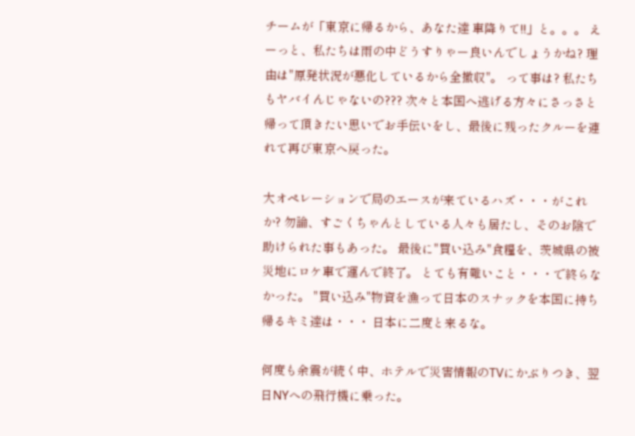チームが「東京に帰るから、あなた達 車降りて!!」と。。。 えーっと、私たちは雨の中どうすりゃー良いんでしょうかね? 理由は"原発状況が悪化しているから全撤収"。 って事は? 私たちもヤバイんじゃないの??? 次々と本国へ逃げる方々にさっさと帰って頂きたい思いでお手伝いをし、最後に残ったクルーを連れて再び東京へ戻った。

大オペレーションで局のエースが来ているハズ・・・がこれか? 勿論、すごくちゃんとしている人々も居たし、そのお陰で助けられた事もあった。 最後に"買い込み"食糧を、茨城県の被災地にロケ車で運んで終了。 とても有難いこと・・・で終らなかった。 "買い込み"物資を漁って日本のスナックを本国に持ち帰るキミ達は・・・ 日本に二度と来るな。

何度も余震が続く中、ホテルで災害情報のTVにかぶりつき、翌日NYへの飛行機に乗った。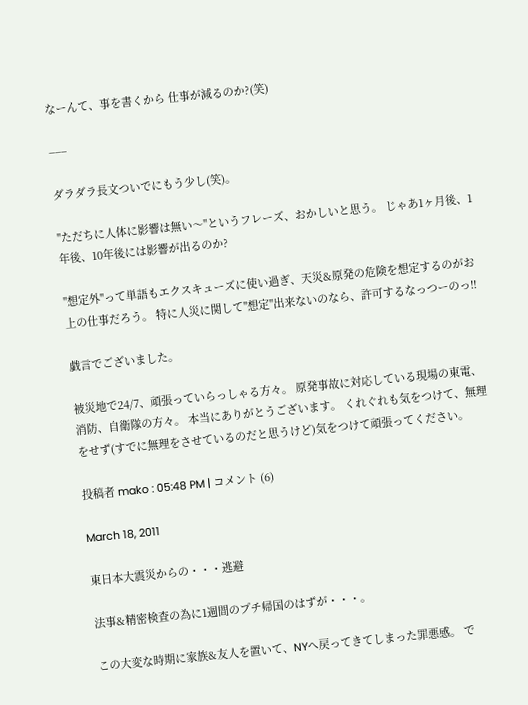なーんて、事を書くから 仕事が減るのか?(笑)

−−−

ダラダラ長文ついでにもう少し(笑)。

"ただちに人体に影響は無い〜"というフレーズ、おかしいと思う。 じゃあ1ヶ月後、1年後、10年後には影響が出るのか?

"想定外"って単語もエクスキューズに使い過ぎ、天災&原発の危険を想定するのがお上の仕事だろう。 特に人災に関して"想定"出来ないのなら、許可するなっつーのっ!!

戯言でございました。

被災地で24/7、頑張っていらっしゃる方々。 原発事故に対応している現場の東電、消防、自衛隊の方々。 本当にありがとうございます。 くれぐれも気をつけて、無理をせず(すでに無理をさせているのだと思うけど)気をつけて頑張ってください。

投稿者 mako : 05:48 PM | コメント (6)

March 18, 2011

東日本大震災からの・・・逃避

法事&精密検査の為に1週間のプチ帰国のはずが・・・。

この大変な時期に家族&友人を置いて、NYへ戻ってきてしまった罪悪感。 で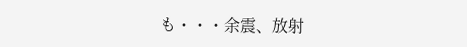も・・・余震、放射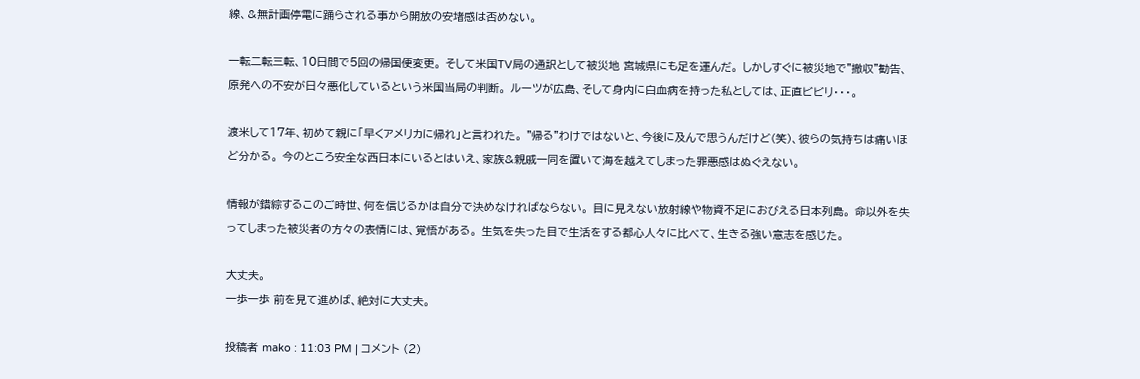線、&無計画停電に踊らされる事から開放の安堵感は否めない。

一転二転三転、10日間で5回の帰国便変更。 そして米国TV局の通訳として被災地 宮城県にも足を運んだ。 しかしすぐに被災地で"撤収"勧告、原発への不安が日々悪化しているという米国当局の判断。 ルーツが広島、そして身内に白血病を持った私としては、正直ビビリ・・・。

渡米して17年、初めて親に「早くアメリカに帰れ」と言われた。 "帰る"わけではないと、今後に及んで思うんだけど(笑)、彼らの気持ちは痛いほど分かる。 今のところ安全な西日本にいるとはいえ、家族&親戚一同を置いて海を越えてしまった罪悪感はぬぐえない。

情報が錯綜するこのご時世、何を信じるかは自分で決めなければならない。 目に見えない放射線や物資不足におびえる日本列島。 命以外を失ってしまった被災者の方々の表情には、覚悟がある。 生気を失った目で生活をする都心人々に比べて、生きる強い意志を感じた。

大丈夫。
一歩一歩 前を見て進めば、絶対に大丈夫。

投稿者 mako : 11:03 PM | コメント (2)